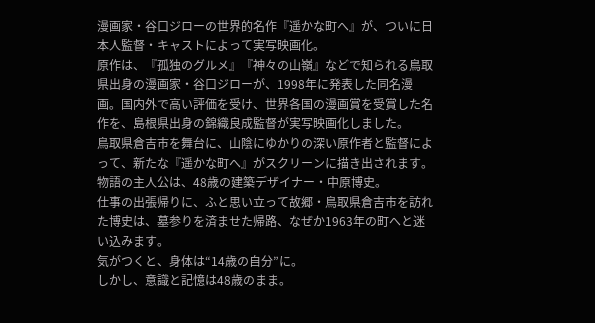漫画家・谷口ジローの世界的名作『遥かな町へ』が、ついに日本人監督・キャストによって実写映画化。
原作は、『孤独のグルメ』『神々の山嶺』などで知られる鳥取県出身の漫画家・谷口ジローが、1998年に発表した同名漫画。国内外で高い評価を受け、世界各国の漫画賞を受賞した名作を、島根県出身の錦織良成監督が実写映画化しました。
鳥取県倉吉市を舞台に、山陰にゆかりの深い原作者と監督によって、新たな『遥かな町へ』がスクリーンに描き出されます。
物語の主人公は、48歳の建築デザイナー・中原博史。
仕事の出張帰りに、ふと思い立って故郷・鳥取県倉吉市を訪れた博史は、墓参りを済ませた帰路、なぜか1963年の町へと迷い込みます。
気がつくと、身体は“14歳の自分”に。
しかし、意識と記憶は48歳のまま。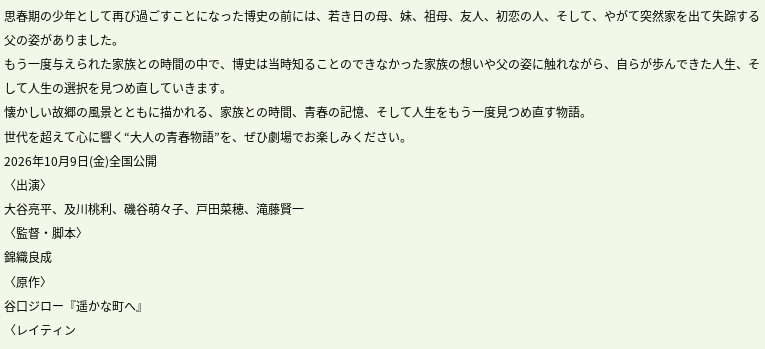思春期の少年として再び過ごすことになった博史の前には、若き日の母、妹、祖母、友人、初恋の人、そして、やがて突然家を出て失踪する父の姿がありました。
もう一度与えられた家族との時間の中で、博史は当時知ることのできなかった家族の想いや父の姿に触れながら、自らが歩んできた人生、そして人生の選択を見つめ直していきます。
懐かしい故郷の風景とともに描かれる、家族との時間、青春の記憶、そして人生をもう一度見つめ直す物語。
世代を超えて心に響く“大人の青春物語”を、ぜひ劇場でお楽しみください。
2026年10月9日(金)全国公開
〈出演〉
大谷亮平、及川桃利、磯谷萌々子、戸田菜穂、滝藤賢一
〈監督・脚本〉
錦織良成
〈原作〉
谷口ジロー『遥かな町へ』
〈レイティン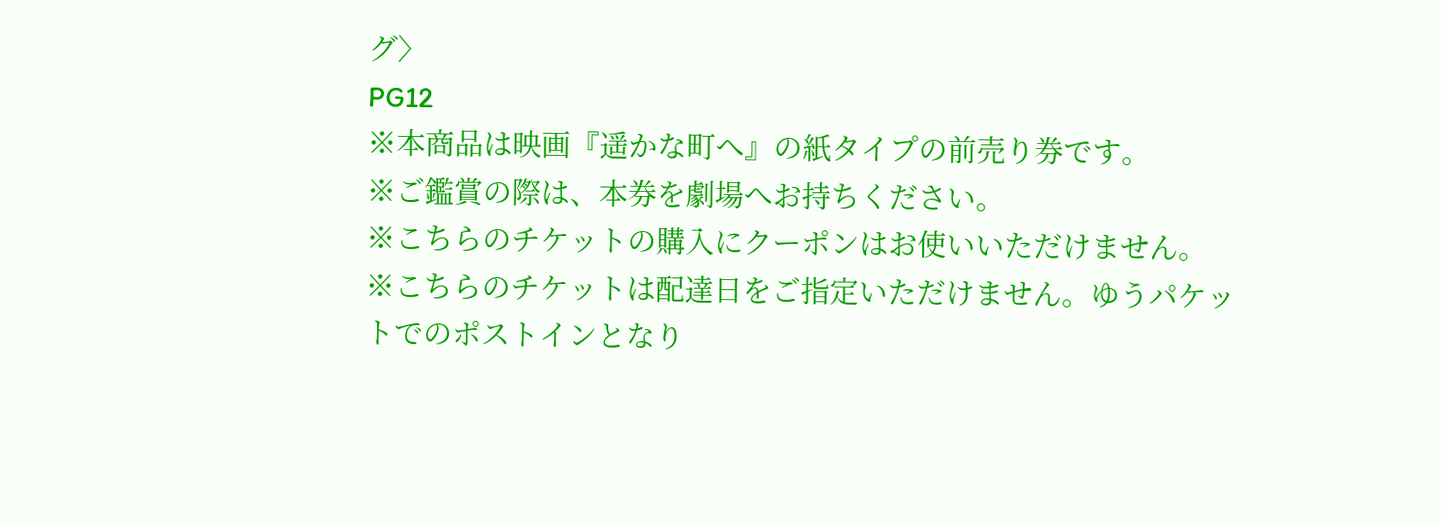グ〉
PG12
※本商品は映画『遥かな町へ』の紙タイプの前売り券です。
※ご鑑賞の際は、本券を劇場へお持ちください。
※こちらのチケットの購入にクーポンはお使いいただけません。
※こちらのチケットは配達日をご指定いただけません。ゆうパケットでのポストインとなり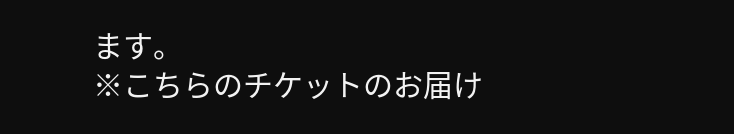ます。
※こちらのチケットのお届け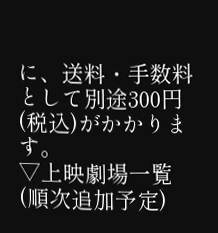に、送料・手数料として別途300円(税込)がかかります。
▽上映劇場一覧(順次追加予定)